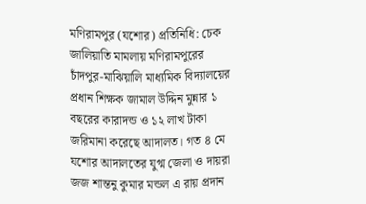মণিরামপুর (যশোর) প্রতিনিধি: চেক জালিয়াতি মামলায় মণিরামপুরের চাঁদপুর-মাঝিয়ালি মাধ্যমিক বিদ্যালয়ের প্রধান শিক্ষক জামাল উদ্দিন মুন্নার ১ বছরের কারাদন্ড ও ১২ লাখ টাকা জরিমানা করেছে আদালত। গত ৪ মে যশোর আদালতের যুগ্ম জেলা ও দায়রা জজ শান্তনু কুমার মন্ডল এ রায় প্রদান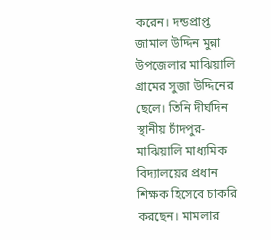করেন। দন্ডপ্রাপ্ত জামাল উদ্দিন মুন্না উপজেলার মাঝিয়ালি গ্রামের সুজা উদ্দিনের ছেলে। তিনি দীর্ঘদিন স্থানীয় চাঁদপুর-মাঝিয়ালি মাধ্যমিক বিদ্যালয়ের প্রধান শিক্ষক হিসেবে চাকরি করছেন। মামলার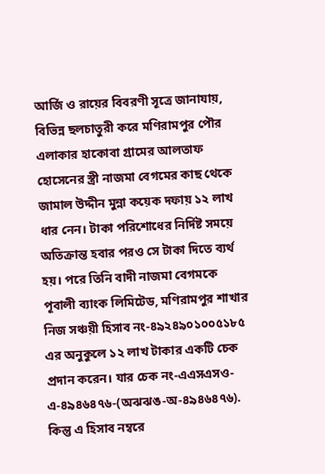আর্জি ও রায়ের বিবরণী সূত্রে জানাযায়, বিভিন্ন ছলচাতুরী করে মণিরামপুর পৌর এলাকার হাকোবা গ্রামের আলতাফ হোসেনের স্ত্রী নাজমা বেগমের কাছ থেকে জামাল উদ্দীন মুন্না কয়েক দফায় ১২ লাখ ধার নেন। টাকা পরিশোধের নির্দিষ্ট সময়ে অতিক্রান্ত হবার পরও সে টাকা দিতে ব্যর্থ হয়। পরে তিনি বাদী নাজমা বেগমকে পূবালী ব্যাংক লিমিটেড, মণিরামপুর শাখার নিজ সঞ্চয়ী হিসাব নং-৪৯২৪৯০১০০৫১৮৫ এর অনুকুলে ১২ লাখ টাকার একটি চেক প্রদান করেন। যার চেক নং-এএসএসও-এ-৪৯৪৬৪৭৬-(অঝঝঙ-অ-৪৯৪৬৪৭৬). কিন্তু এ হিসাব নম্বরে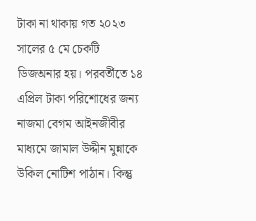টাকা না থাকায় গত ২০২৩ সালের ৫ মে চেকটি ডিজঅনার হয়। পরবর্তীতে ১৪ এপ্রিল টাকা পরিশোধের জন্য নাজমা বেগম আইনজীবীর মাধ্যমে জামাল উদ্দীন মুন্নাকে উকিল নোটিশ পাঠান। কিন্তু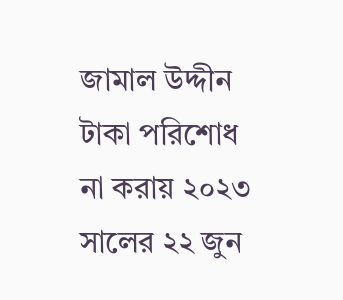জামাল উদ্দীন টাকা পরিশোধ না করায় ২০২৩ সালের ২২ জুন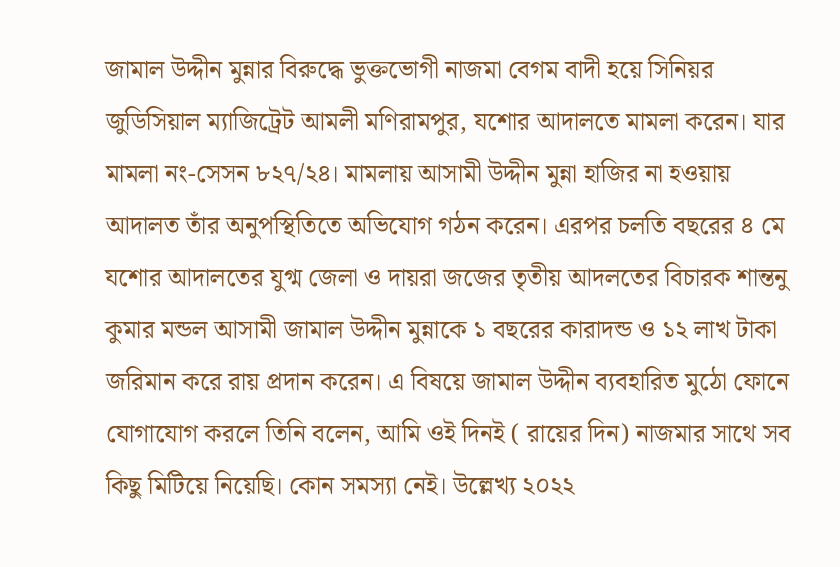জামাল উদ্দীন মুন্নার বিরুদ্ধে ভুক্তভোগী নাজমা বেগম বাদী হয়ে সিনিয়র জুডিসিয়াল ম্যাজিট্রেট আমলী মণিরামপুর, যশোর আদালতে মামলা করেন। যার মামলা নং-সেসন ৮২৭/২৪। মামলায় আসামী উদ্দীন মুন্না হাজির না হওয়ায় আদালত তাঁর অনুপস্থিতিতে অভিযোগ গঠন করেন। এরপর চলতি বছরের ৪ মে যশোর আদালতের যুগ্ম জেলা ও দায়রা জজের তৃতীয় আদলতের বিচারক শান্তনু কুমার মন্ডল আসামী জামাল উদ্দীন মুন্নাকে ১ বছরের কারাদন্ড ও ১২ লাখ টাকা জরিমান করে রায় প্রদান করেন। এ বিষয়ে জামাল উদ্দীন ব্যবহারিত মুঠো ফোনে যোগাযোগ করলে তিনি বলেন, আমি ওই দিনই ( রায়ের দিন) নাজমার সাথে সব কিছু মিটিয়ে নিয়েছি। কোন সমস্যা নেই। উল্লেখ্য ২০২২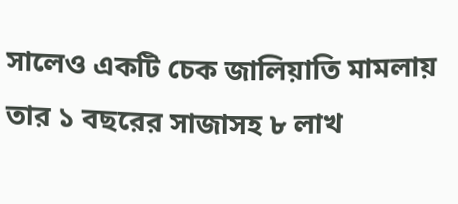সালেও একটি চেক জালিয়াতি মামলায় তার ১ বছরের সাজাসহ ৮ লাখ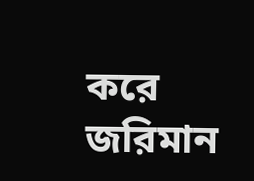করে জরিমান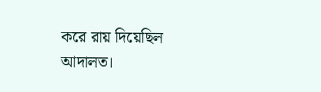করে রায় দিয়েছিল আদালত।